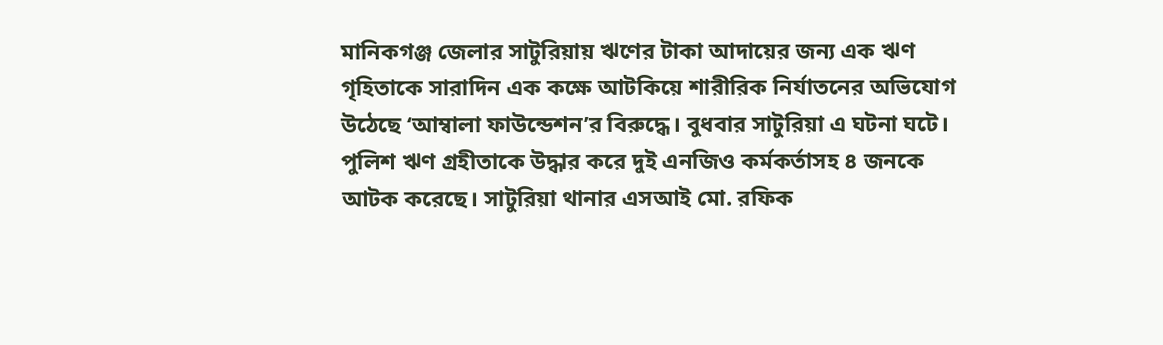মানিকগঞ্জ জেলার সাটুরিয়ায় ঋণের টাকা আদায়ের জন্য এক ঋণ গৃহিতাকে সারাদিন এক কক্ষে আটকিয়ে শারীরিক নির্যাতনের অভিযোগ উঠেছে ‘আম্বালা ফাউন্ডেশন’র বিরুদ্ধে। বুধবার সাটুরিয়া এ ঘটনা ঘটে।
পুলিশ ঋণ গ্রহীতাকে উদ্ধার করে দুই এনজিও কর্মকর্তাসহ ৪ জনকে আটক করেছে। সাটুরিয়া থানার এসআই মো. রফিক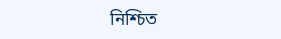নিশ্চিত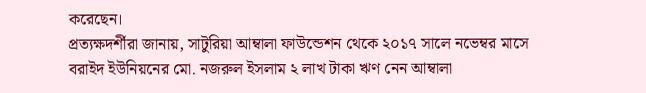করেছেন।
প্রত্যক্ষদর্শীরা জানায়, সাটুরিয়া আম্বালা ফাউন্ডেশন থেকে ২০১৭ সালে নভেম্বর মাসে বরাইদ ইউনিয়নের মো. নজরুল ইসলাম ২ লাখ টাকা ঋণ নেন আম্বালা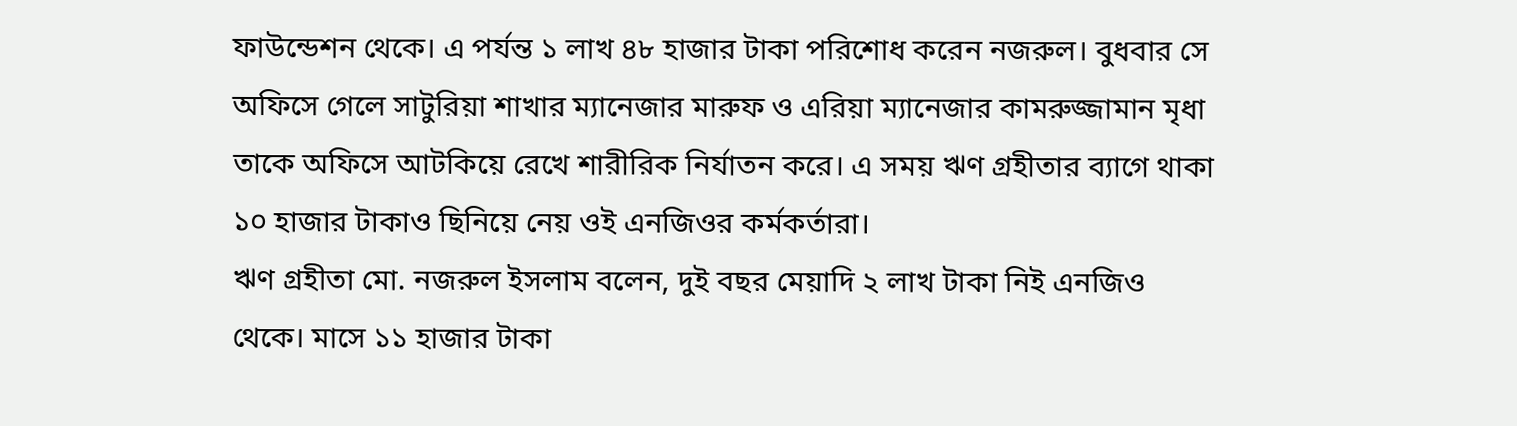ফাউন্ডেশন থেকে। এ পর্যন্ত ১ লাখ ৪৮ হাজার টাকা পরিশোধ করেন নজরুল। বুধবার সে অফিসে গেলে সাটুরিয়া শাখার ম্যানেজার মারুফ ও এরিয়া ম্যানেজার কামরুজ্জামান মৃধা তাকে অফিসে আটকিয়ে রেখে শারীরিক নির্যাতন করে। এ সময় ঋণ গ্রহীতার ব্যাগে থাকা ১০ হাজার টাকাও ছিনিয়ে নেয় ওই এনজিওর কর্মকর্তারা।
ঋণ গ্রহীতা মো. নজরুল ইসলাম বলেন, দুই বছর মেয়াদি ২ লাখ টাকা নিই এনজিও থেকে। মাসে ১১ হাজার টাকা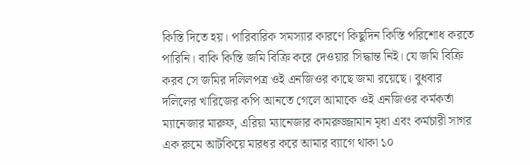কিস্তি দিতে হয়। পারিবারিক সমস্যার কারণে কিছুদিন কিস্তি পরিশোধ করতে পারিনি। বাকি কিস্তি জমি বিক্রি করে দেওয়ার সিদ্ধান্ত নিই। যে জমি বিক্রি করব সে জমির দলিলপত্র ওই এনজিওর কাছে জমা রয়েছে। বুধবার দলিলের খারিজের কপি আনতে গেলে আমাকে ওই এনজিওর কর্মকর্তা ম্যানেজার মারুফ, এরিয়া ম্যানেজার কামরুজ্জামান মৃধা এবং কর্মচারী সাগর এক রুমে আটকিয়ে মারধর করে আমার ব্যাগে থাকা ১০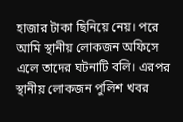হাজার টাকা ছিনিয়ে নেয়। পরে আমি স্থানীয় লোকজন অফিসে এলে তাদের ঘটনাটি বলি। এরপর স্থানীয় লোকজন পুলিশ খবর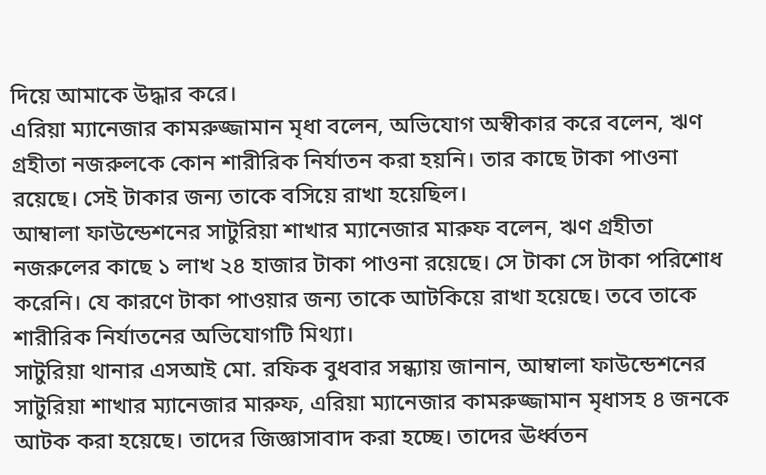দিয়ে আমাকে উদ্ধার করে।
এরিয়া ম্যানেজার কামরুজ্জামান মৃধা বলেন, অভিযোগ অস্বীকার করে বলেন, ঋণ গ্রহীতা নজরুলকে কোন শারীরিক নির্যাতন করা হয়নি। তার কাছে টাকা পাওনা রয়েছে। সেই টাকার জন্য তাকে বসিয়ে রাখা হয়েছিল।
আম্বালা ফাউন্ডেশনের সাটুরিয়া শাখার ম্যানেজার মারুফ বলেন, ঋণ গ্রহীতা নজরুলের কাছে ১ লাখ ২৪ হাজার টাকা পাওনা রয়েছে। সে টাকা সে টাকা পরিশোধ করেনি। যে কারণে টাকা পাওয়ার জন্য তাকে আটকিয়ে রাখা হয়েছে। তবে তাকে শারীরিক নির্যাতনের অভিযোগটি মিথ্যা।
সাটুরিয়া থানার এসআই মো. রফিক বুধবার সন্ধ্যায় জানান, আম্বালা ফাউন্ডেশনের সাটুরিয়া শাখার ম্যানেজার মারুফ, এরিয়া ম্যানেজার কামরুজ্জামান মৃধাসহ ৪ জনকে আটক করা হয়েছে। তাদের জিজ্ঞাসাবাদ করা হচ্ছে। তাদের ঊর্ধ্বতন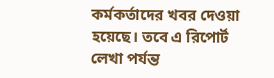কর্মকর্তাদের খবর দেওয়া হয়েছে। তবে এ রিপোর্ট লেখা পর্যন্ত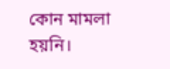কোন মামলা হয়নি।